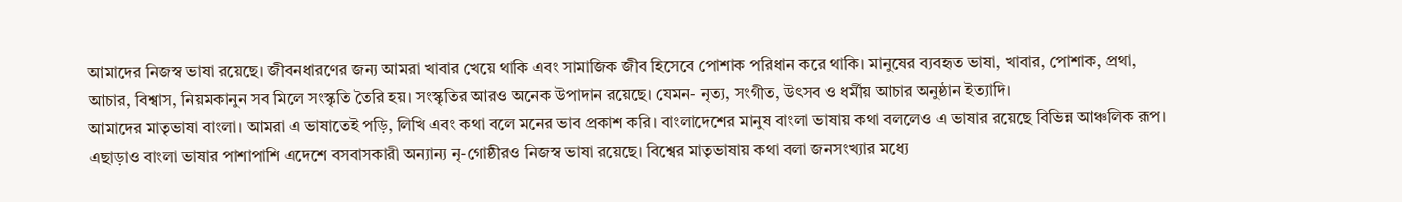আমাদের নিজস্ব ভাষা রয়েছে। জীবনধারণের জন্য আমরা খাবার খেয়ে থাকি এবং সামাজিক জীব হিসেবে পোশাক পরিধান করে থাকি। মানুষের ব্যবহৃত ভাষা, খাবার, পোশাক, প্রথা, আচার, বিশ্বাস, নিয়মকানুন সব মিলে সংস্কৃতি তৈরি হয়। সংস্কৃতির আরও অনেক উপাদান রয়েছে। যেমন- নৃত্য, সংগীত, উৎসব ও ধর্মীয় আচার অনুষ্ঠান ইত্যাদি।
আমাদের মাতৃভাষা বাংলা। আমরা এ ভাষাতেই পড়ি, লিখি এবং কথা বলে মনের ভাব প্রকাশ করি। বাংলাদেশের মানুষ বাংলা ভাষায় কথা বললেও এ ভাষার রয়েছে বিভিন্ন আঞ্চলিক রূপ। এছাড়াও বাংলা ভাষার পাশাপাশি এদেশে বসবাসকারী অন্যান্য নৃ-গোষ্ঠীরও নিজস্ব ভাষা রয়েছে। বিশ্বের মাতৃভাষায় কথা বলা জনসংখ্যার মধ্যে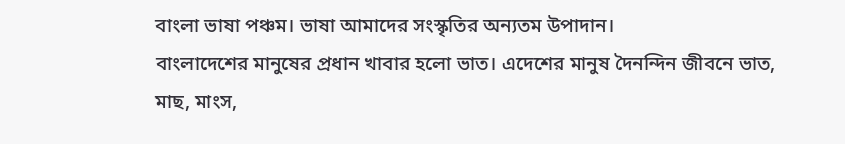বাংলা ভাষা পঞ্চম। ভাষা আমাদের সংস্কৃতির অন্যতম উপাদান।
বাংলাদেশের মানুষের প্রধান খাবার হলো ভাত। এদেশের মানুষ দৈনন্দিন জীবনে ভাত, মাছ, মাংস,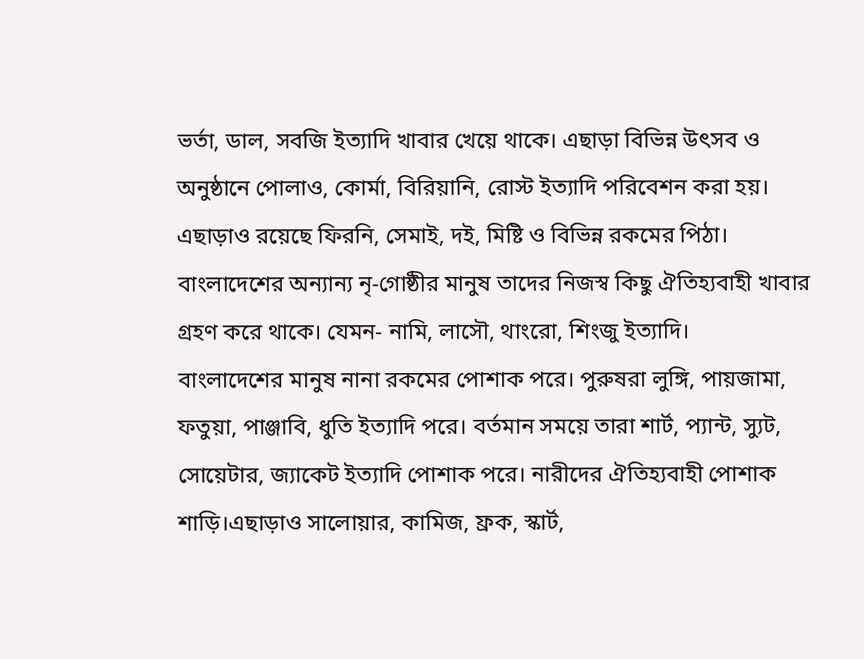ভর্তা, ডাল, সবজি ইত্যাদি খাবার খেয়ে থাকে। এছাড়া বিভিন্ন উৎসব ও অনুষ্ঠানে পোলাও, কোর্মা, বিরিয়ানি, রোস্ট ইত্যাদি পরিবেশন করা হয়। এছাড়াও রয়েছে ফিরনি, সেমাই, দই, মিষ্টি ও বিভিন্ন রকমের পিঠা। বাংলাদেশের অন্যান্য নৃ-গোষ্ঠীর মানুষ তাদের নিজস্ব কিছু ঐতিহ্যবাহী খাবার গ্রহণ করে থাকে। যেমন- নামি, লাসৌ, থাংরো, শিংজু ইত্যাদি।
বাংলাদেশের মানুষ নানা রকমের পোশাক পরে। পুরুষরা লুঙ্গি, পায়জামা, ফতুয়া, পাঞ্জাবি, ধুতি ইত্যাদি পরে। বর্তমান সময়ে তারা শার্ট, প্যান্ট, স্যুট, সোয়েটার, জ্যাকেট ইত্যাদি পোশাক পরে। নারীদের ঐতিহ্যবাহী পোশাক শাড়ি।এছাড়াও সালোয়ার, কামিজ, ফ্রক, স্কার্ট,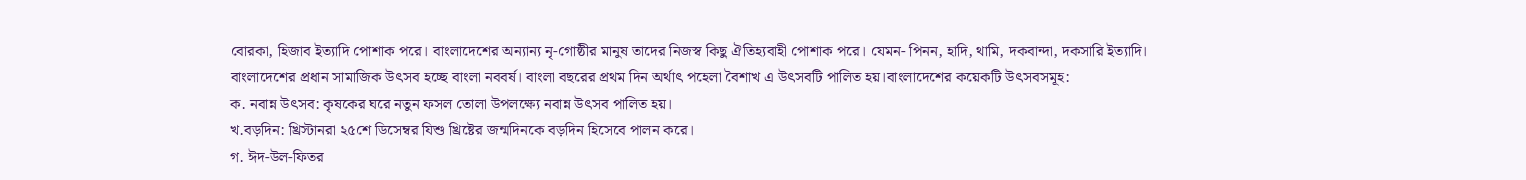বোরকা, হিজাব ইত্যাদি পোশাক পরে। বাংলাদেশের অন্যান্য নৃ-গোষ্ঠীর মানুষ তাদের নিজস্ব কিছু ঐতিহ্যবাহী পোশাক পরে। যেমন- পিনন, হাদি, থামি, দকবান্দা, দকসারি ইত্যাদি।
বাংলাদেশের প্রধান সামাজিক উৎসব হচ্ছে বাংলা নববর্ষ। বাংলা বছরের প্রথম দিন অর্থাৎ পহেলা বৈশাখ এ উৎসবটি পালিত হয়।বাংলাদেশের কয়েকটি উৎসবসমূহ:
ক. নবান্ন উৎসব: কৃষকের ঘরে নতুন ফসল তোলা উপলক্ষ্যে নবান্ন উৎসব পালিত হয়।
খ.বড়দিন: খ্রিস্টানরা ২৫শে ডিসেম্বর যিশু খ্রিষ্টের জন্মদিনকে বড়দিন হিসেবে পালন করে।
গ. ঈদ-উল-ফিতর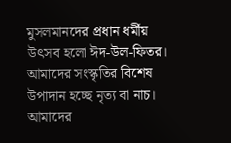মুসলমানদের প্রধান ধর্মীয় উৎসব হলো ঈদ-উল-ফিতর।
আমাদের সংস্কৃতির বিশেষ উপাদান হচ্ছে নৃত্য বা নাচ।
আমাদের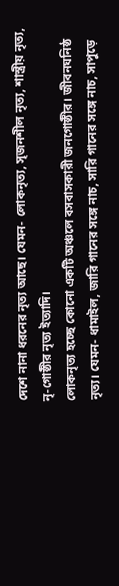দেশে নানা ধরনের নৃত্য আছে। যেমন- লোকনৃত্য, সৃজনশীল নৃত্য, শাস্ত্রীয় নৃত্য, নৃ-গোষ্ঠীর নৃত্য ইত্যাদি।
লোকনৃত্য হচ্ছে কোনো একটি অঞ্চলে বসবাসকারী জনগোষ্ঠীর। জীবনঘনিষ্ঠ নৃত্য। যেমন- ধামাইল, জারি গানের সঙ্গে নাচ, সারি গানের সঙ্গে নাচ, সাপুড়ে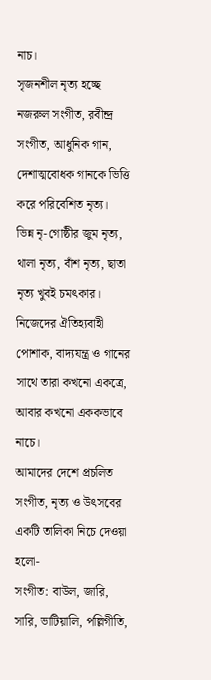নাচ।
সৃজনশীল নৃত্য হচ্ছে নজরুল সংগীত, রবীন্দ্র সংগীত, আধুনিক গান, দেশাত্মবোধক গানকে ভিত্তি করে পরিবেশিত নৃত্য।
ভিন্ন নৃ-গোষ্ঠীর জুম নৃত্য, থালা নৃত্য, বাঁশ নৃত্য, ছাতা নৃত্য খুবই চমৎকার। নিজেদের ঐতিহ্যবাহী পোশাক, বাদ্যযন্ত্র ও গানের সাথে তারা কখনো একত্রে, আবার কখনো এককভাবে নাচে।
আমাদের দেশে প্রচলিত সংগীত, নৃত্য ও উৎসবের একটি তালিকা নিচে দেওয়া হলো-
সংগীত: বাউল, জারি, সারি, ভাটিয়ালি, পল্লিগীতি,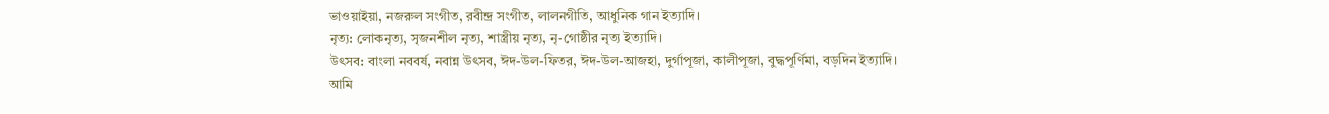ভাওয়াইয়া, নজরুল সংগীত, রবীন্দ্র সংগীত, লালনগীতি, আধুনিক গান ইত্যাদি।
নৃত্য: লোকনৃত্য, সৃজনশীল নৃত্য, শাস্ত্রীয় নৃত্য, নৃ-গোষ্ঠীর নৃত্য ইত্যাদি।
উৎসব: বাংলা নববর্ষ, নবান্ন উৎসব, ঈদ-উল-ফিতর, ঈদ-উল-আজহা, দুর্গাপূজা, কালীপূজা, বুদ্ধপূর্ণিমা, বড়দিন ইত্যাদি।
আমি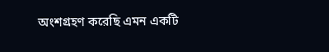অংশগ্রহণ করেছি এমন একটি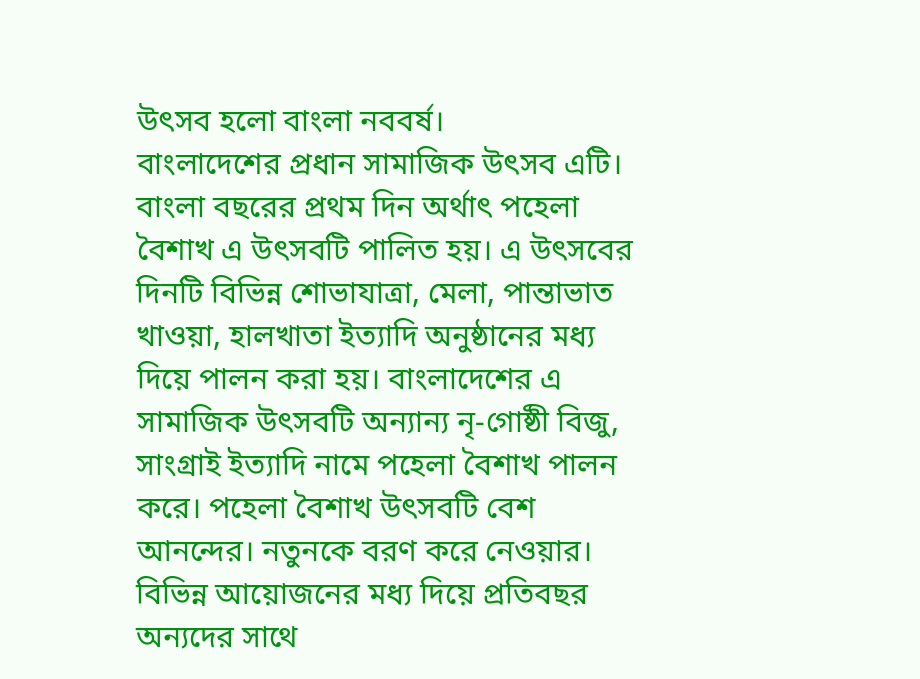উৎসব হলো বাংলা নববর্ষ।
বাংলাদেশের প্রধান সামাজিক উৎসব এটি। বাংলা বছরের প্রথম দিন অর্থাৎ পহেলা বৈশাখ এ উৎসবটি পালিত হয়। এ উৎসবের দিনটি বিভিন্ন শোভাযাত্রা, মেলা, পান্তাভাত খাওয়া, হালখাতা ইত্যাদি অনুষ্ঠানের মধ্য দিয়ে পালন করা হয়। বাংলাদেশের এ সামাজিক উৎসবটি অন্যান্য নৃ-গোষ্ঠী বিজু, সাংগ্রাই ইত্যাদি নামে পহেলা বৈশাখ পালন করে। পহেলা বৈশাখ উৎসবটি বেশ আনন্দের। নতুনকে বরণ করে নেওয়ার। বিভিন্ন আয়োজনের মধ্য দিয়ে প্রতিবছর অন্যদের সাথে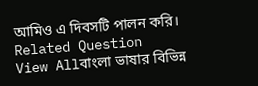আমিও এ দিবসটি পালন করি।
Related Question
View Allবাংলা ভাষার বিভিন্ন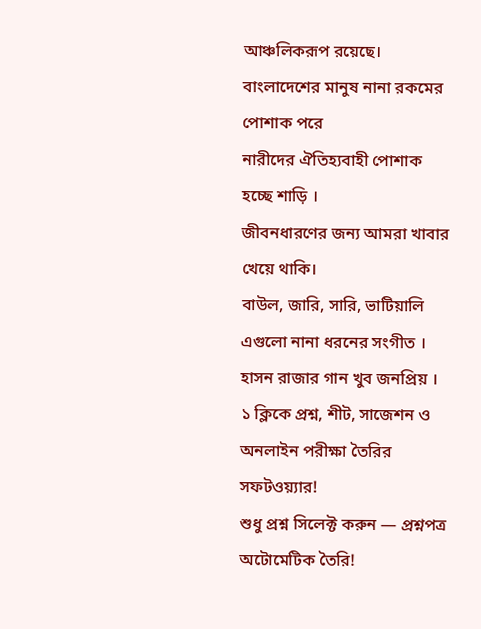আঞ্চলিকরূপ রয়েছে।
বাংলাদেশের মানুষ নানা রকমের পোশাক পরে
নারীদের ঐতিহ্যবাহী পোশাক হচ্ছে শাড়ি ।
জীবনধারণের জন্য আমরা খাবার খেয়ে থাকি।
বাউল, জারি, সারি, ভাটিয়ালি এগুলো নানা ধরনের সংগীত ।
হাসন রাজার গান খুব জনপ্রিয় ।
১ ক্লিকে প্রশ্ন, শীট, সাজেশন ও
অনলাইন পরীক্ষা তৈরির সফটওয়্যার!
শুধু প্রশ্ন সিলেক্ট করুন — প্রশ্নপত্র অটোমেটিক তৈরি!